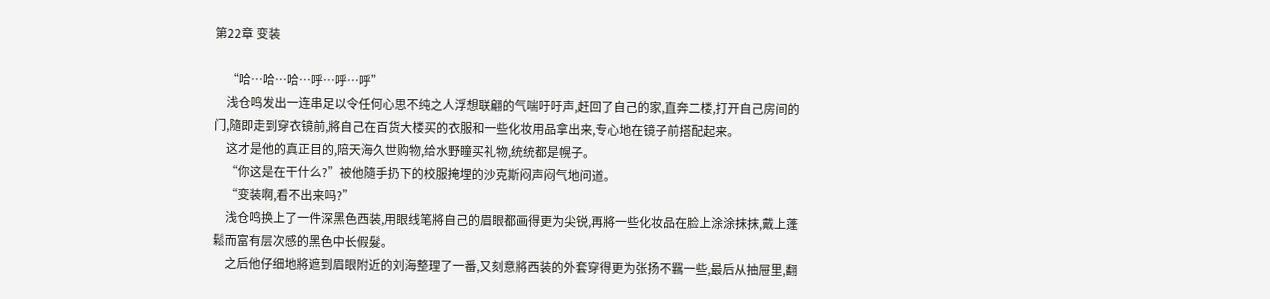第22章 变装

    “哈…哈…哈…呼…呼…呼”
    浅仓鸣发出一连串足以令任何心思不纯之人浮想联翩的气喘吁吁声,赶回了自己的家,直奔二楼,打开自己房间的门,隨即走到穿衣镜前,將自己在百货大楼买的衣服和一些化妆用品拿出来,专心地在镜子前搭配起来。
    这才是他的真正目的,陪天海久世购物,给水野瞳买礼物,统统都是幌子。
    “你这是在干什么?”被他隨手扔下的校服掩埋的沙克斯闷声闷气地问道。
    “变装啊,看不出来吗?”
    浅仓鸣换上了一件深黑色西装,用眼线笔將自己的眉眼都画得更为尖锐,再將一些化妆品在脸上涂涂抹抹,戴上蓬鬆而富有层次感的黑色中长假髮。
    之后他仔细地將遮到眉眼附近的刘海整理了一番,又刻意將西装的外套穿得更为张扬不羈一些,最后从抽屉里,翻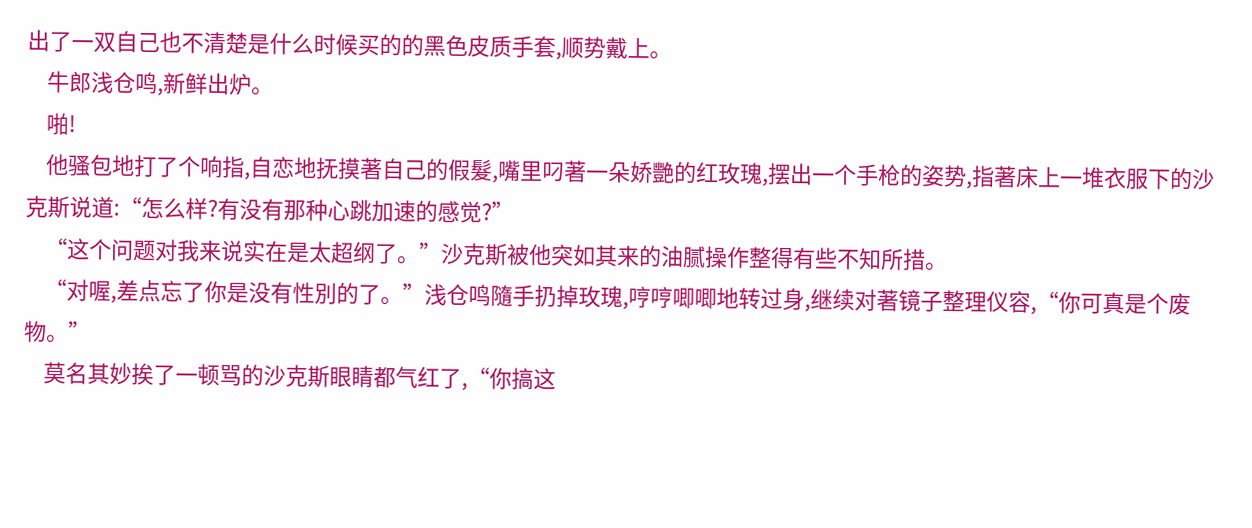出了一双自己也不清楚是什么时候买的的黑色皮质手套,顺势戴上。
    牛郎浅仓鸣,新鲜出炉。
    啪!
    他骚包地打了个响指,自恋地抚摸著自己的假髮,嘴里叼著一朵娇艷的红玫瑰,摆出一个手枪的姿势,指著床上一堆衣服下的沙克斯说道:“怎么样?有没有那种心跳加速的感觉?”
    “这个问题对我来说实在是太超纲了。”沙克斯被他突如其来的油腻操作整得有些不知所措。
    “对喔,差点忘了你是没有性別的了。”浅仓鸣隨手扔掉玫瑰,哼哼唧唧地转过身,继续对著镜子整理仪容,“你可真是个废物。”
    莫名其妙挨了一顿骂的沙克斯眼睛都气红了,“你搞这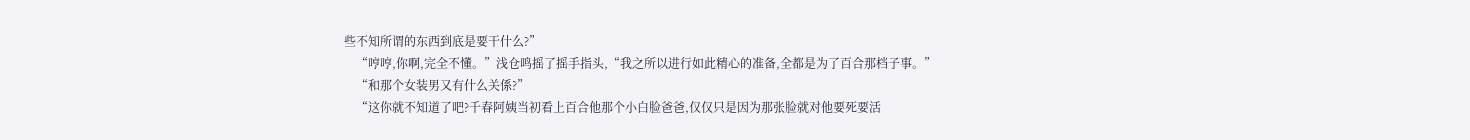些不知所谓的东西到底是要干什么?”
    “哼哼,你啊,完全不懂。”浅仓鸣摇了摇手指头,“我之所以进行如此精心的准备,全都是为了百合那档子事。”
    “和那个女装男又有什么关係?”
    “这你就不知道了吧?千春阿姨当初看上百合他那个小白脸爸爸,仅仅只是因为那张脸就对他要死要活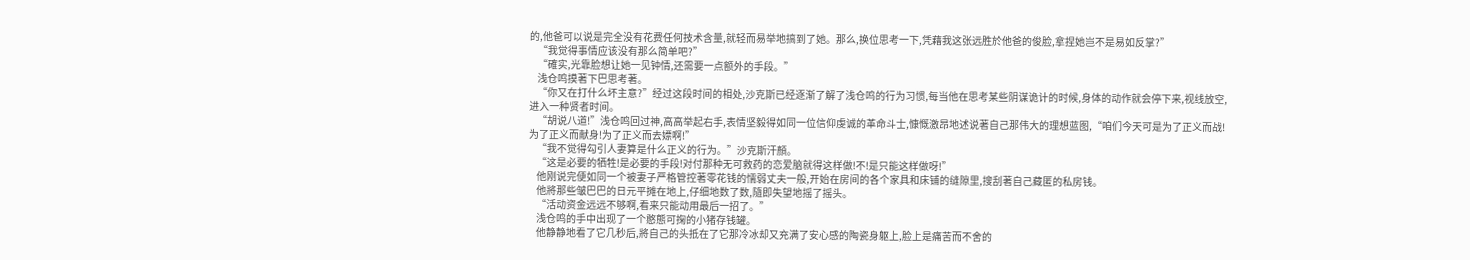的,他爸可以说是完全没有花费任何技术含量,就轻而易举地搞到了她。那么,换位思考一下,凭藉我这张远胜於他爸的俊脸,拿捏她岂不是易如反掌?”
    “我觉得事情应该没有那么简单吧?”
    “確实,光靠脸想让她一见钟情,还需要一点额外的手段。”
    浅仓鸣摸著下巴思考著。
    “你又在打什么坏主意?”经过这段时间的相处,沙克斯已经逐渐了解了浅仓鸣的行为习惯,每当他在思考某些阴谋诡计的时候,身体的动作就会停下来,视线放空,进入一种贤者时间。
    “胡说八道!”浅仓鸣回过神,高高举起右手,表情坚毅得如同一位信仰虔诚的革命斗士,慷慨激昂地述说著自己那伟大的理想蓝图,“咱们今天可是为了正义而战!为了正义而献身!为了正义而去嫖啊!”
    “我不觉得勾引人妻算是什么正义的行为。”沙克斯汗顏。
    “这是必要的牺牲!是必要的手段!对付那种无可救药的恋爱脑就得这样做!不!是只能这样做呀!”
    他刚说完便如同一个被妻子严格管控著零花钱的懦弱丈夫一般,开始在房间的各个家具和床铺的缝隙里,搜刮著自己藏匿的私房钱。
    他將那些皱巴巴的日元平摊在地上,仔细地数了数,隨即失望地摇了摇头。
    “活动资金远远不够啊,看来只能动用最后一招了。”
    浅仓鸣的手中出现了一个憨態可掬的小猪存钱罐。
    他静静地看了它几秒后,將自己的头抵在了它那冷冰却又充满了安心感的陶瓷身躯上,脸上是痛苦而不舍的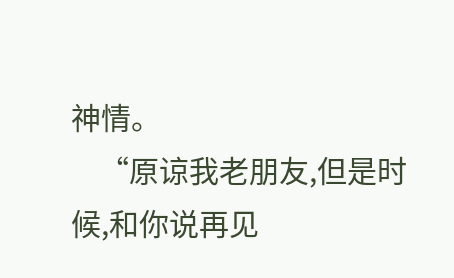神情。
    “原谅我老朋友,但是时候,和你说再见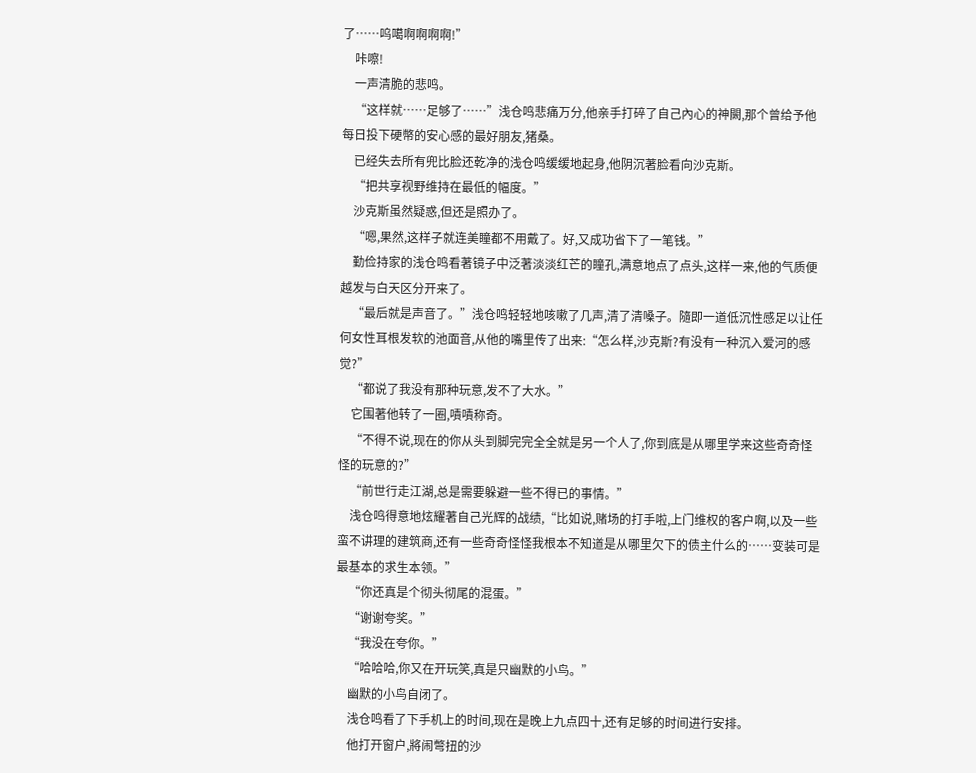了……呜噶啊啊啊啊!”
    咔嚓!
    一声清脆的悲鸣。
    “这样就……足够了……”浅仓鸣悲痛万分,他亲手打碎了自己內心的神闕,那个曾给予他每日投下硬幣的安心感的最好朋友,猪桑。
    已经失去所有兜比脸还乾净的浅仓鸣缓缓地起身,他阴沉著脸看向沙克斯。
    “把共享视野维持在最低的幅度。”
    沙克斯虽然疑惑,但还是照办了。
    “嗯,果然,这样子就连美瞳都不用戴了。好,又成功省下了一笔钱。”
    勤俭持家的浅仓鸣看著镜子中泛著淡淡红芒的瞳孔,满意地点了点头,这样一来,他的气质便越发与白天区分开来了。
    “最后就是声音了。”浅仓鸣轻轻地咳嗽了几声,清了清嗓子。隨即一道低沉性感足以让任何女性耳根发软的池面音,从他的嘴里传了出来:“怎么样,沙克斯?有没有一种沉入爱河的感觉?”
    “都说了我没有那种玩意,发不了大水。”
    它围著他转了一圈,嘖嘖称奇。
    “不得不说,现在的你从头到脚完完全全就是另一个人了,你到底是从哪里学来这些奇奇怪怪的玩意的?”
    “前世行走江湖,总是需要躲避一些不得已的事情。”
    浅仓鸣得意地炫耀著自己光辉的战绩,“比如说,赌场的打手啦,上门维权的客户啊,以及一些蛮不讲理的建筑商,还有一些奇奇怪怪我根本不知道是从哪里欠下的债主什么的……变装可是最基本的求生本领。”
    “你还真是个彻头彻尾的混蛋。”
    “谢谢夸奖。”
    “我没在夸你。”
    “哈哈哈,你又在开玩笑,真是只幽默的小鸟。”
    幽默的小鸟自闭了。
    浅仓鸣看了下手机上的时间,现在是晚上九点四十,还有足够的时间进行安排。
    他打开窗户,將闹彆扭的沙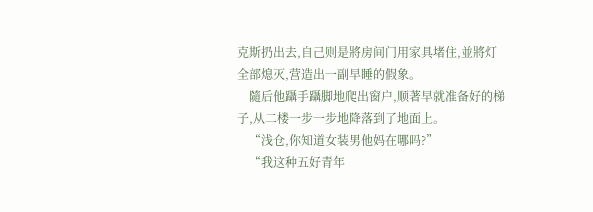克斯扔出去,自己则是將房间门用家具堵住,並將灯全部熄灭,营造出一副早睡的假象。
    隨后他躡手躡脚地爬出窗户,顺著早就准备好的梯子,从二楼一步一步地降落到了地面上。
    “浅仓,你知道女装男他妈在哪吗?”
    “我这种五好青年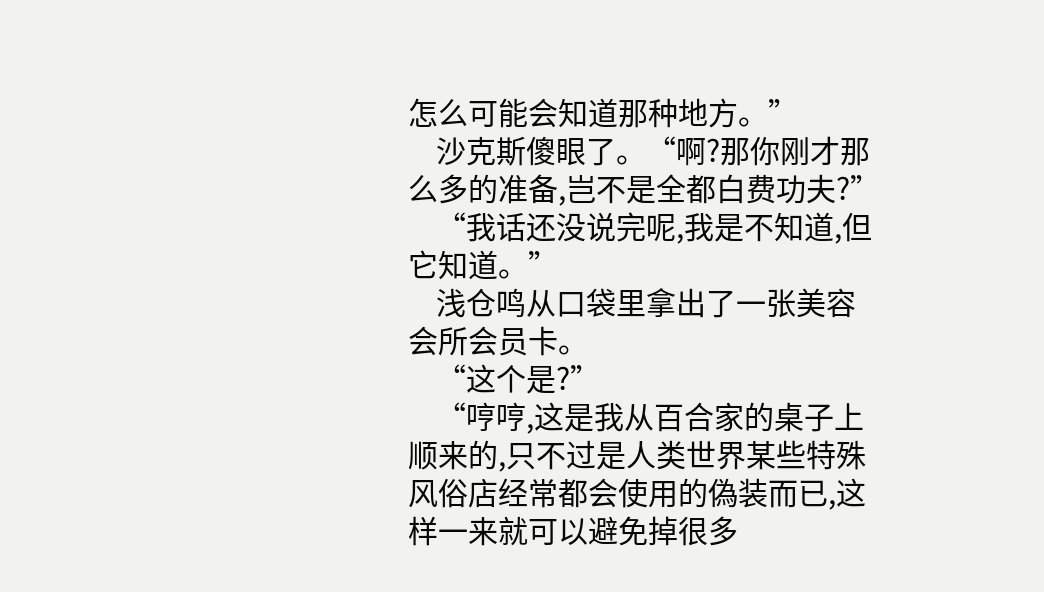怎么可能会知道那种地方。”
    沙克斯傻眼了。“啊?那你刚才那么多的准备,岂不是全都白费功夫?”
    “我话还没说完呢,我是不知道,但它知道。”
    浅仓鸣从口袋里拿出了一张美容会所会员卡。
    “这个是?”
    “哼哼,这是我从百合家的桌子上顺来的,只不过是人类世界某些特殊风俗店经常都会使用的偽装而已,这样一来就可以避免掉很多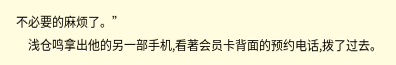不必要的麻烦了。”
    浅仓鸣拿出他的另一部手机,看著会员卡背面的预约电话,拨了过去。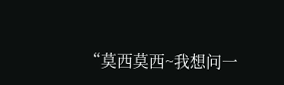“莫西莫西~我想问一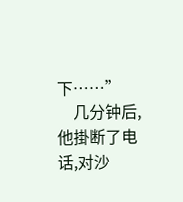下……”
    几分钟后,他掛断了电话,对沙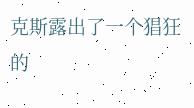克斯露出了一个猖狂的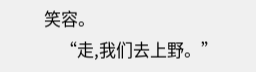笑容。
    “走,我们去上野。”